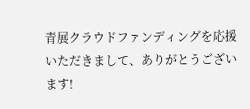青展クラウドファンディングを応援いただきまして、ありがとうございます!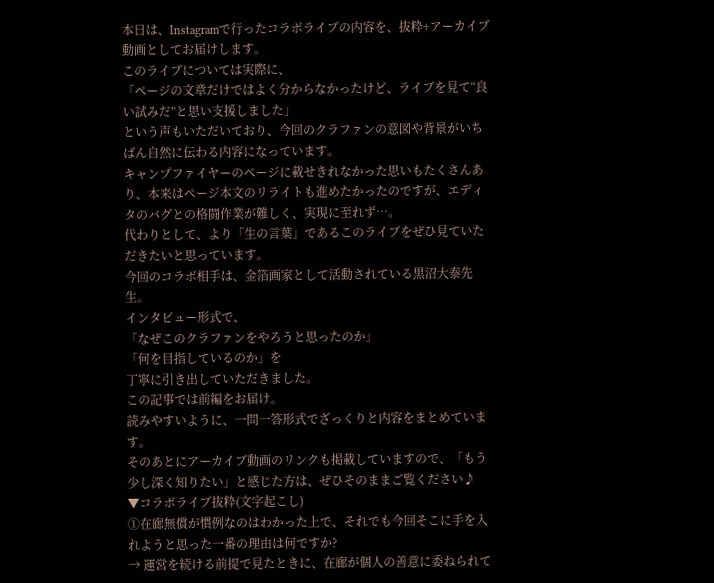本日は、Instagramで行ったコラボライブの内容を、抜粋+アーカイブ動画としてお届けします。
このライブについては実際に、
「ページの文章だけではよく分からなかったけど、ライブを見て“良い試みだ”と思い支援しました」
という声もいただいており、今回のクラファンの意図や背景がいちばん自然に伝わる内容になっています。
キャンプファイヤーのページに載せきれなかった思いもたくさんあり、本来はページ本文のリライトも進めたかったのですが、エディタのバグとの格闘作業が難しく、実現に至れず…。
代わりとして、より「生の言葉」であるこのライブをぜひ見ていただきたいと思っています。
今回のコラボ相手は、金箔画家として活動されている黒沼大泰先生。
インタビュー形式で、
「なぜこのクラファンをやろうと思ったのか」
「何を目指しているのか」を
丁寧に引き出していただきました。
この記事では前編をお届け。
読みやすいように、一問一答形式でざっくりと内容をまとめています。
そのあとにアーカイブ動画のリンクも掲載していますので、「もう少し深く知りたい」と感じた方は、ぜひそのままご覧ください♪
▼コラボライブ抜粋(文字起こし)
①在廊無償が慣例なのはわかった上で、それでも今回そこに手を入れようと思った一番の理由は何ですか?
→ 運営を続ける前提で見たときに、在廊が個人の善意に委ねられて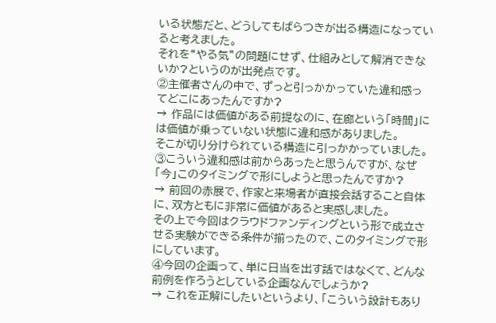いる状態だと、どうしてもばらつきが出る構造になっていると考えました。
それを“やる気”の問題にせず、仕組みとして解消できないか?というのが出発点です。
②主催者さんの中で、ずっと引っかかっていた違和感ってどこにあったんですか?
→ 作品には価値がある前提なのに、在廊という「時間」には価値が乗っていない状態に違和感がありました。
そこが切り分けられている構造に引っかかっていました。
③こういう違和感は前からあったと思うんですが、なぜ「今」このタイミングで形にしようと思ったんですか?
→ 前回の赤展で、作家と来場者が直接会話すること自体に、双方ともに非常に価値があると実感しました。
その上で今回はクラウドファンディングという形で成立させる実験ができる条件が揃ったので、このタイミングで形にしています。
④今回の企画って、単に日当を出す話ではなくて、どんな前例を作ろうとしている企画なんでしょうか?
→ これを正解にしたいというより、「こういう設計もあり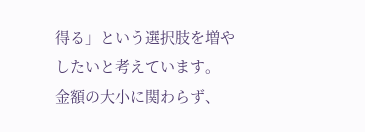得る」という選択肢を増やしたいと考えています。
金額の大小に関わらず、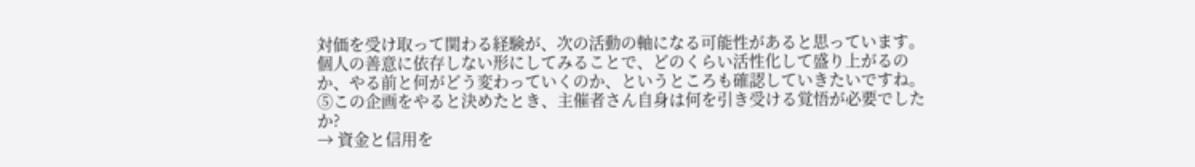対価を受け取って関わる経験が、次の活動の軸になる可能性があると思っています。
個人の善意に依存しない形にしてみることで、どのくらい活性化して盛り上がるのか、やる前と何がどう変わっていくのか、というところも確認していきたいですね。
⑤この企画をやると決めたとき、主催者さん自身は何を引き受ける覚悟が必要でしたか?
→ 資金と信用を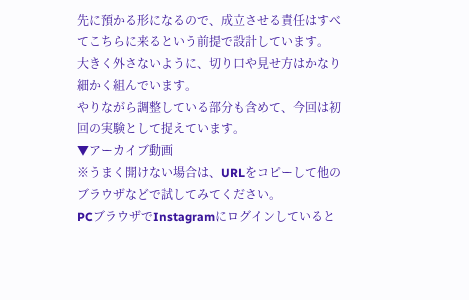先に預かる形になるので、成立させる責任はすべてこちらに来るという前提で設計しています。
大きく外さないように、切り口や見せ方はかなり細かく組んでいます。
やりながら調整している部分も含めて、今回は初回の実験として捉えています。
▼アーカイブ動画
※うまく開けない場合は、URLをコピーして他のブラウザなどで試してみてください。
PCブラウザでInstagramにログインしていると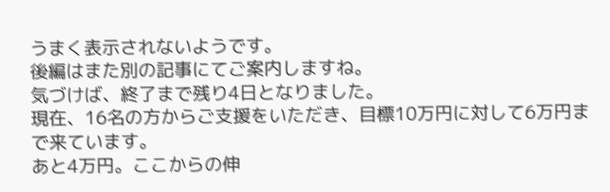うまく表示されないようです。
後編はまた別の記事にてご案内しますね。
気づけば、終了まで残り4日となりました。
現在、16名の方からご支援をいただき、目標10万円に対して6万円まで来ています。
あと4万円。ここからの伸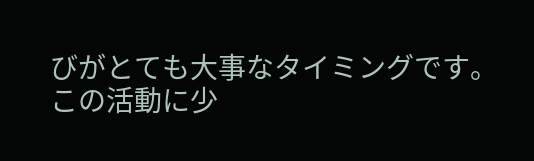びがとても大事なタイミングです。
この活動に少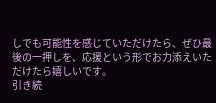しでも可能性を感じていただけたら、ぜひ最後の一押しを、応援という形でお力添えいただけたら嬉しいです。
引き続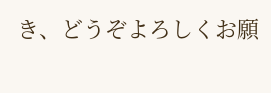き、どうぞよろしくお願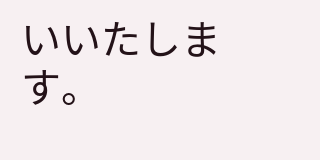いいたします。